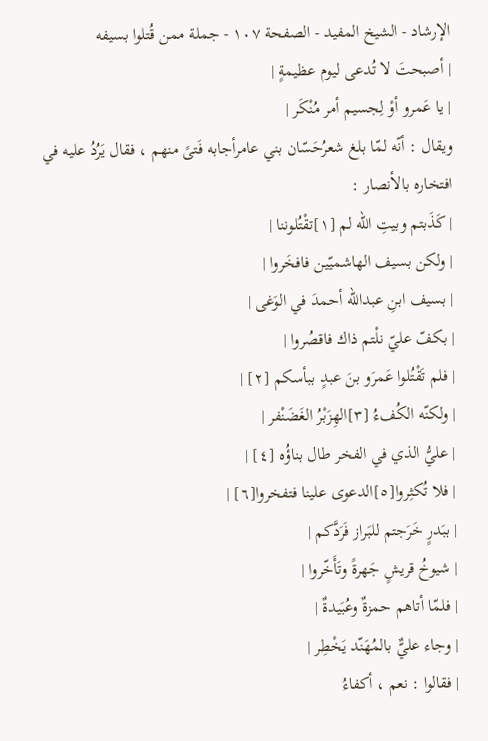الإرشاد - الشيخ المفيد - الصفحة ١٠٧ - جملة ممن قُتلوا بسيفه
| أصبحتَ لا تُدعى ليوم عظيمةٍ |
| يا عَمرو أوْ لِجسيم أمر مُنْكَر |
ويقال : أنّه لمّا بلغ شعرُحَسّان بني عامرأجابه فَتىً منهم ، فقال يَرُدُ عليه في افتخاره بالأنصار :
| كَذَبتم وبيتِ اللّه لم [١]تقْتُلوننا |
| ولكن بسيف الهاشميّين فافخَروا |
| بسيف ابنِ عبدالله أحمدَ في الوَغى |
| بكفّ عليّ نلْتم ذاك فاقصُروا |
| فلم تَقْتُلوا عَمرَو بنَ عبدٍ ببأسكم [٢] |
| ولكنّه الكُفءُ [٣]الهِزَبْرُ الغَضَنْفر |
| عليُّ الذي في الفخر طال بناؤُه [٤] |
| فلا تُكثِروا[٥]الدعوى علينا فتفخروا[٦] |
| ببَدرٍ خَرَجتم للبَراز فَرَدَّكم |
| شيوخُ قريشٍ جَهرةً وتَأَخّروا |
| فلمّا أتاهم حمزةٌ وعُبَيدةٌ |
| وجاء عليٌّ بالمُهَنّد يَخْطِر |
| فقالوا : نعم ، أكفاءُ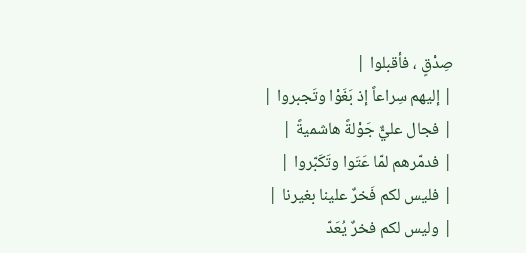صِدْقٍ ، فأقبلوا |
| إليهم سِراعاً إذ بَغَوْا وتَجبروا |
| فجال عليٌّ جَوْلةً هاشميةً |
| فدمّرهم لمّا عَتَوا وتَكَبّروا |
| فليس لكم فَخرٌ علينا بغيرنا |
| وليس لكم فخرٌ يُعَدّ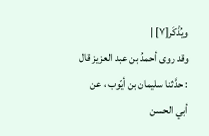ويُذْكَر[٧] |
وقد روى أحمدُ بن عبد العزيز قال : حدَّثنا سليمان بن أيّوب ، عن أبي الحسن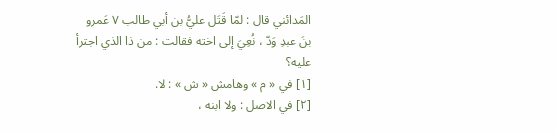المَدائني قال : لمّا قَتَل عليُّ بن أبي طالب ٧ عَمرو بنَ عبدِ وَدّ ، نُعِيَ إلى اخته فقالت : من ذا الذي اجترأ عليه؟
[١] في « م » وهامش « ش » : لا.
[٢] في الاصل : ولا ابنه ،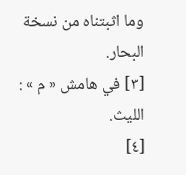وما اثبتناه من نسخة البحار.
[٣] في هامش « م » : الليث.
[٤]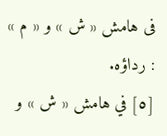فى هامش « ش » و « م » : رداؤه.
[٥] في هامش « ش » و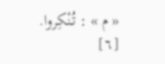« م » : تُنْكِروا.
[٦]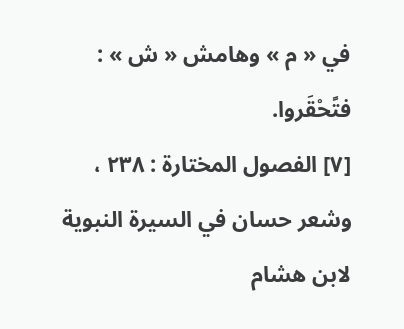في « م » وهامش « ش » : فتًحْقَروا.
[٧] الفصول المختارة : ٢٣٨ ، وشعر حسان في السيرة النبوية لابن هشام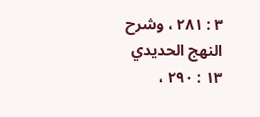٣ : ٢٨١ ، وشرح النهج الحديدي ١٣ : ٢٩٠ ،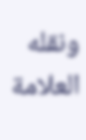ونقله العلامة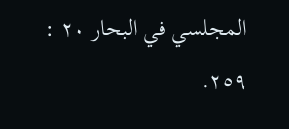المجلسي في البحار ٢٠ : ٢٥٩.